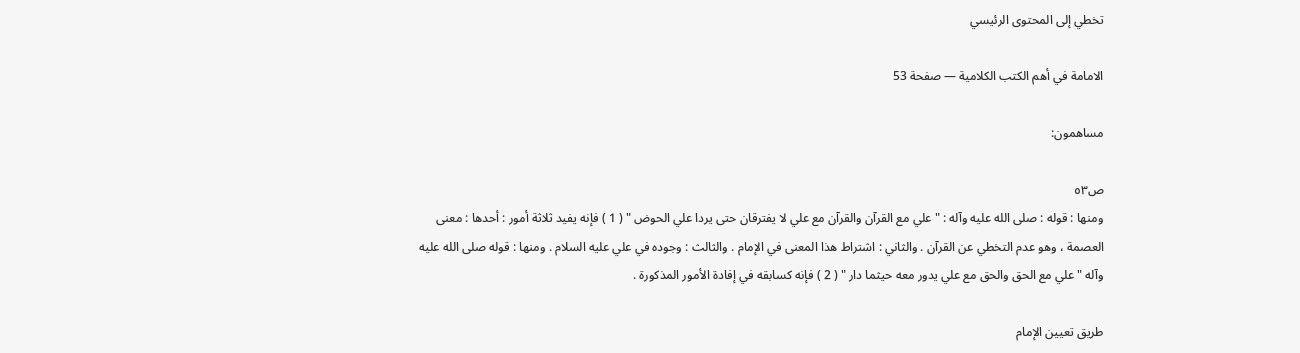تخطي إلى المحتوى الرئيسي

الامامة في أهم الكتب الكلامية — صفحة 53

مساهمون:

ص٥٣
ومنها : قوله : صلى الله عليه وآله : " علي مع القرآن والقرآن مع علي لا يفترقان حتى يردا علي الحوض " ( 1 ) فإنه يفيد ثلاثة أمور : أحدها : معنى العصمة ، وهو عدم التخطي عن القرآن . والثاني : اشتراط هذا المعنى في الإمام . والثالث : وجوده في علي عليه السلام . ومنها : قوله صلى الله عليه وآله " علي مع الحق والحق مع علي يدور معه حيثما دار " ( 2 ) فإنه كسابقه في إفادة الأمور المذكورة .

طريق تعيين الإمام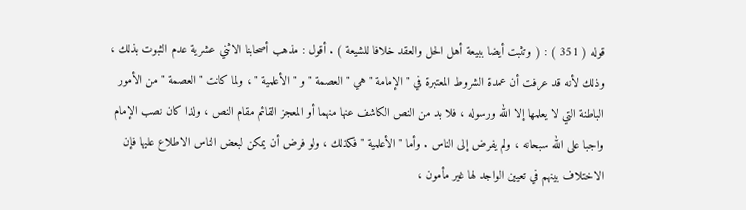قوله ( 351 ) : ( وتثبت أيضا ببيعة أهل الحل والعقد خلافا للشيعة ) . أقول : مذهب أصحابنا الاثني عشرية عدم الثبوت بذلك ، وذلك لأنه قد عرفت أن عمدة الشروط المعتبرة في " الإمامة " هي " العصمة " و " الأعلمية " ، ولما كانت " العصمة " من الأمور الباطنة التي لا يعلمها إلا الله ورسوله ، فلا بد من النص الكاشف عنها منهما أو المعجز القائم مقام النص ، ولذا كان نصب الإمام واجبا على الله سبحانه ، ولم يفرض إلى الناس . وأما " الأعلمية " فكذلك ، ولو فرض أن يمكن لبعض الناس الاطلاع عليها فإن الاختلاف بينهم في تعيين الواجد لها غير مأمون ،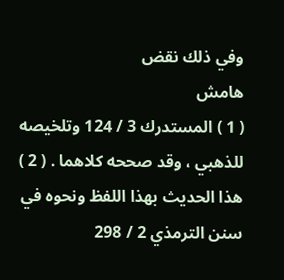وفي ذلك نقض
هامش
( 1 ) المستدرك 3 / 124 وتلخيصه للذهبي ، وقد صححه كلاهما . ( 2 ) هذا الحديث بهذا اللفظ ونحوه في سنن الترمذي 2 / 298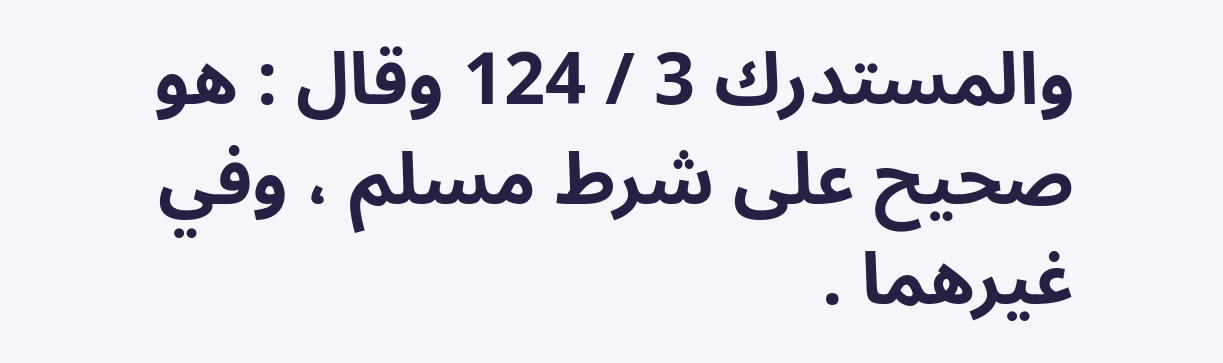والمستدرك 3 / 124 وقال : هو صحيح على شرط مسلم ، وفي غيرهما .